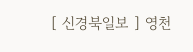[ 신경북일보 ] 영천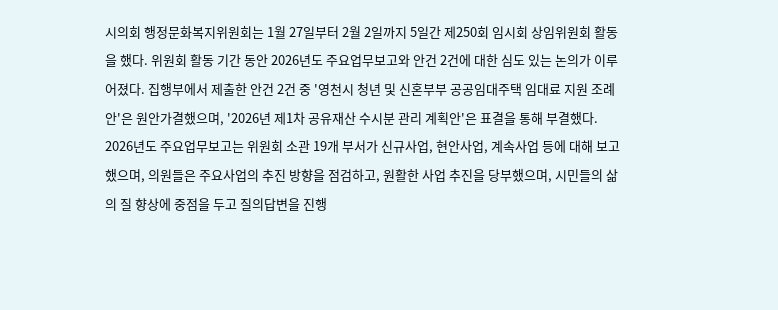시의회 행정문화복지위원회는 1월 27일부터 2월 2일까지 5일간 제250회 임시회 상임위원회 활동을 했다. 위원회 활동 기간 동안 2026년도 주요업무보고와 안건 2건에 대한 심도 있는 논의가 이루어졌다. 집행부에서 제출한 안건 2건 중 '영천시 청년 및 신혼부부 공공임대주택 임대료 지원 조례안'은 원안가결했으며, '2026년 제1차 공유재산 수시분 관리 계획안'은 표결을 통해 부결했다. 2026년도 주요업무보고는 위원회 소관 19개 부서가 신규사업, 현안사업, 계속사업 등에 대해 보고했으며, 의원들은 주요사업의 추진 방향을 점검하고, 원활한 사업 추진을 당부했으며, 시민들의 삶의 질 향상에 중점을 두고 질의답변을 진행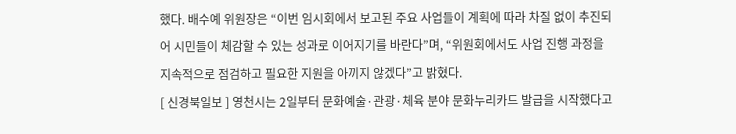했다. 배수예 위원장은 “이번 임시회에서 보고된 주요 사업들이 계획에 따라 차질 없이 추진되어 시민들이 체감할 수 있는 성과로 이어지기를 바란다”며, “위원회에서도 사업 진행 과정을 지속적으로 점검하고 필요한 지원을 아끼지 않겠다”고 밝혔다.
[ 신경북일보 ] 영천시는 2일부터 문화예술·관광·체육 분야 문화누리카드 발급을 시작했다고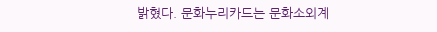밝혔다. 문화누리카드는 문화소외계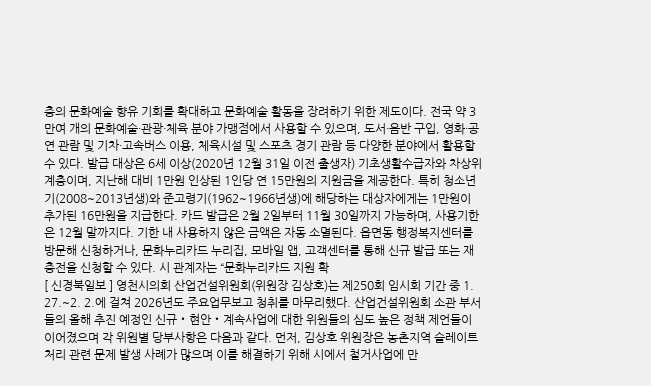층의 문화예술 향유 기회를 확대하고 문화예술 활동을 장려하기 위한 제도이다. 전국 약 3만여 개의 문화예술·관광·체육 분야 가맹점에서 사용할 수 있으며, 도서·음반 구입, 영화·공연 관람 및 기차·고속버스 이용, 체육시설 및 스포츠 경기 관람 등 다양한 분야에서 활용할 수 있다. 발급 대상은 6세 이상(2020년 12월 31일 이전 출생자) 기초생활수급자와 차상위 계층이며, 지난해 대비 1만원 인상된 1인당 연 15만원의 지원금을 제공한다. 특히 청소년기(2008~2013년생)와 준고령기(1962~1966년생)에 해당하는 대상자에게는 1만원이 추가된 16만원을 지급한다. 카드 발급은 2월 2일부터 11월 30일까지 가능하며, 사용기한은 12월 말까지다. 기한 내 사용하지 않은 금액은 자동 소멸된다. 읍면동 행정복지센터를 방문해 신청하거나, 문화누리카드 누리집, 모바일 앱, 고객센터를 통해 신규 발급 또는 재충전을 신청할 수 있다. 시 관계자는 “문화누리카드 지원 확
[ 신경북일보 ] 영천시의회 산업건설위원회(위원장 김상호)는 제250회 임시회 기간 중 1. 27.~2. 2.에 걸쳐 2026년도 주요업무보고 청취를 마무리했다. 산업건설위원회 소관 부서들의 올해 추진 예정인 신규・현안・계속사업에 대한 위원들의 심도 높은 정책 제언들이 이어졌으며 각 위원별 당부사항은 다음과 같다. 먼저, 김상호 위원장은 농촌지역 슬레이트 처리 관련 문제 발생 사례가 많으며 이를 해결하기 위해 시에서 철거사업에 만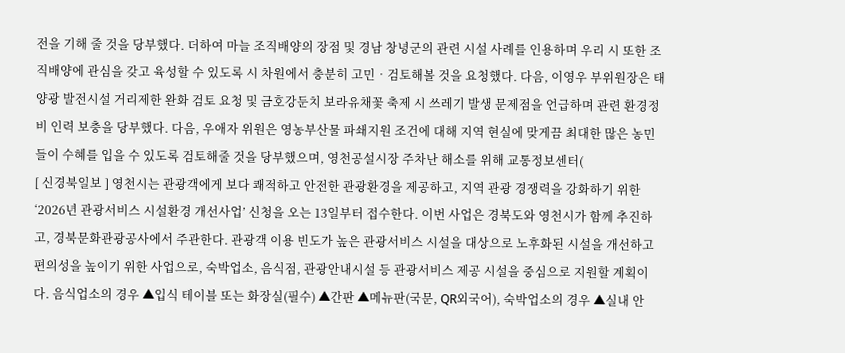전을 기해 줄 것을 당부했다. 더하여 마늘 조직배양의 장점 및 경남 창녕군의 관련 시설 사례를 인용하며 우리 시 또한 조직배양에 관심을 갖고 육성할 수 있도록 시 차원에서 충분히 고민‧검토해볼 것을 요청했다. 다음, 이영우 부위원장은 태양광 발전시설 거리제한 완화 검토 요청 및 금호강둔치 보라유채꽃 축제 시 쓰레기 발생 문제점을 언급하며 관련 환경정비 인력 보충을 당부했다. 다음, 우애자 위원은 영농부산물 파쇄지원 조건에 대해 지역 현실에 맞게끔 최대한 많은 농민들이 수혜를 입을 수 있도록 검토해줄 것을 당부했으며, 영천공설시장 주차난 해소를 위해 교통정보센터(
[ 신경북일보 ] 영천시는 관광객에게 보다 쾌적하고 안전한 관광환경을 제공하고, 지역 관광 경쟁력을 강화하기 위한 ‘2026년 관광서비스 시설환경 개선사업’ 신청을 오는 13일부터 접수한다. 이번 사업은 경북도와 영천시가 함께 추진하고, 경북문화관광공사에서 주관한다. 관광객 이용 빈도가 높은 관광서비스 시설을 대상으로 노후화된 시설을 개선하고 편의성을 높이기 위한 사업으로, 숙박업소, 음식점, 관광안내시설 등 관광서비스 제공 시설을 중심으로 지원할 계획이다. 음식업소의 경우 ▲입식 테이블 또는 화장실(필수) ▲간판 ▲메뉴판(국문, QR외국어), 숙박업소의 경우 ▲실내 안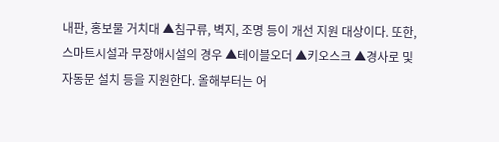내판, 홍보물 거치대 ▲침구류, 벽지, 조명 등이 개선 지원 대상이다. 또한, 스마트시설과 무장애시설의 경우 ▲테이블오더 ▲키오스크 ▲경사로 및 자동문 설치 등을 지원한다. 올해부터는 어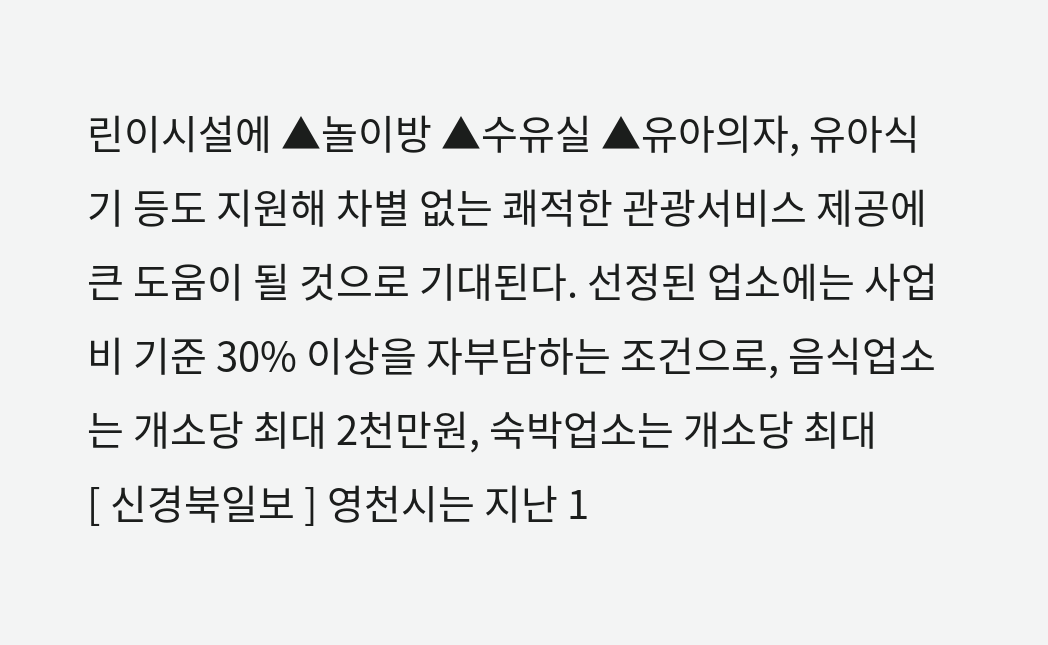린이시설에 ▲놀이방 ▲수유실 ▲유아의자, 유아식기 등도 지원해 차별 없는 쾌적한 관광서비스 제공에 큰 도움이 될 것으로 기대된다. 선정된 업소에는 사업비 기준 30% 이상을 자부담하는 조건으로, 음식업소는 개소당 최대 2천만원, 숙박업소는 개소당 최대
[ 신경북일보 ] 영천시는 지난 1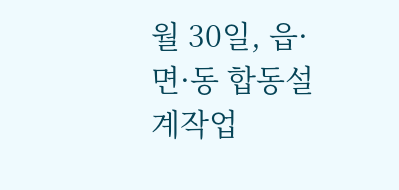월 30일, 읍·면·동 합동설계작업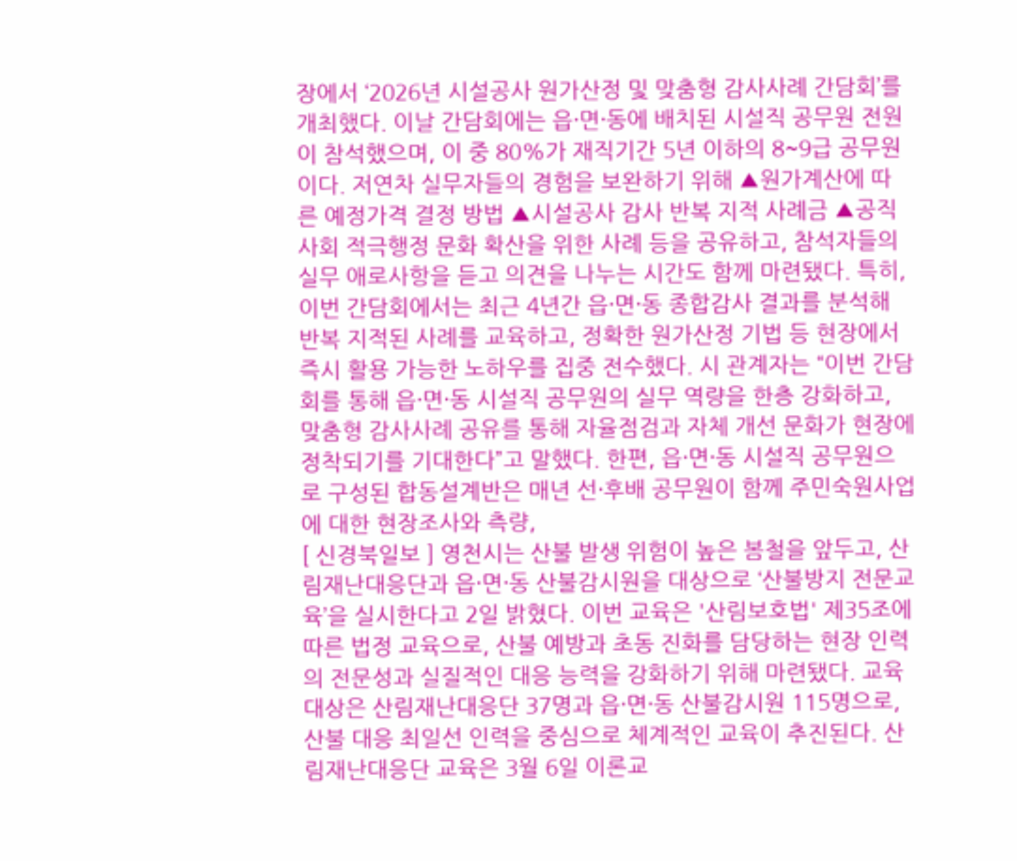장에서 ‘2026년 시설공사 원가산정 및 맞춤형 감사사례 간담회’를 개최했다. 이날 간담회에는 읍·면·동에 배치된 시설직 공무원 전원이 참석했으며, 이 중 80%가 재직기간 5년 이하의 8~9급 공무원이다. 저연차 실무자들의 경험을 보완하기 위해 ▲원가계산에 따른 예정가격 결정 방법 ▲시설공사 감사 반복 지적 사례금 ▲공직사회 적극행정 문화 확산을 위한 사례 등을 공유하고, 참석자들의 실무 애로사항을 듣고 의견을 나누는 시간도 함께 마련됐다. 특히, 이번 간담회에서는 최근 4년간 읍·면·동 종합감사 결과를 분석해 반복 지적된 사례를 교육하고, 정확한 원가산정 기법 등 현장에서 즉시 활용 가능한 노하우를 집중 전수했다. 시 관계자는 “이번 간담회를 통해 읍·면·동 시설직 공무원의 실무 역량을 한층 강화하고, 맞춤형 감사사례 공유를 통해 자율점검과 자체 개선 문화가 현장에 정착되기를 기대한다”고 말했다. 한편, 읍·면·동 시설직 공무원으로 구성된 합동설계반은 매년 선·후배 공무원이 함께 주민숙원사업에 대한 현장조사와 측량,
[ 신경북일보 ] 영천시는 산불 발생 위험이 높은 봄철을 앞두고, 산림재난대응단과 읍·면·동 산불감시원을 대상으로 ‘산불방지 전문교육’을 실시한다고 2일 밝혔다. 이번 교육은 '산림보호법' 제35조에 따른 법정 교육으로, 산불 예방과 초동 진화를 담당하는 현장 인력의 전문성과 실질적인 대응 능력을 강화하기 위해 마련됐다. 교육 대상은 산림재난대응단 37명과 읍·면·동 산불감시원 115명으로, 산불 대응 최일선 인력을 중심으로 체계적인 교육이 추진된다. 산림재난대응단 교육은 3월 6일 이론교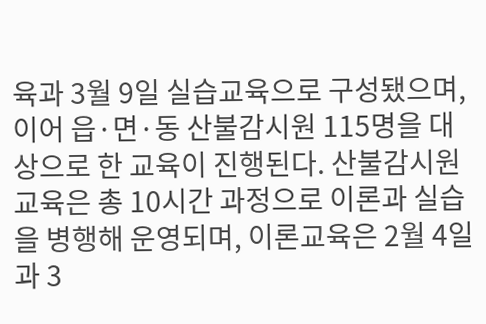육과 3월 9일 실습교육으로 구성됐으며, 이어 읍·면·동 산불감시원 115명을 대상으로 한 교육이 진행된다. 산불감시원 교육은 총 10시간 과정으로 이론과 실습을 병행해 운영되며, 이론교육은 2월 4일과 3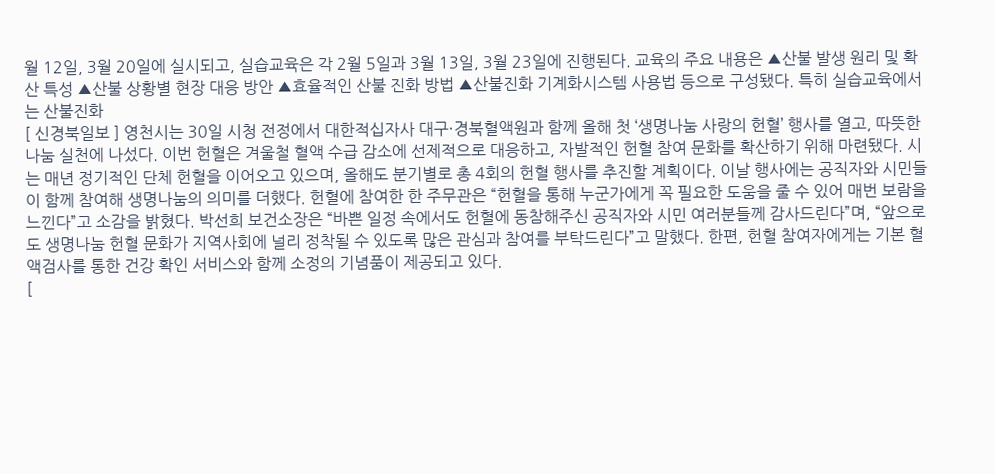월 12일, 3월 20일에 실시되고, 실습교육은 각 2월 5일과 3월 13일, 3월 23일에 진행된다. 교육의 주요 내용은 ▲산불 발생 원리 및 확산 특성 ▲산불 상황별 현장 대응 방안 ▲효율적인 산불 진화 방법 ▲산불진화 기계화시스템 사용법 등으로 구성됐다. 특히 실습교육에서는 산불진화
[ 신경북일보 ] 영천시는 30일 시청 전정에서 대한적십자사 대구·경북혈액원과 함께 올해 첫 ‘생명나눔 사랑의 헌혈’ 행사를 열고, 따뜻한 나눔 실천에 나섰다. 이번 헌혈은 겨울철 혈액 수급 감소에 선제적으로 대응하고, 자발적인 헌혈 참여 문화를 확산하기 위해 마련됐다. 시는 매년 정기적인 단체 헌혈을 이어오고 있으며, 올해도 분기별로 총 4회의 헌혈 행사를 추진할 계획이다. 이날 행사에는 공직자와 시민들이 함께 참여해 생명나눔의 의미를 더했다. 헌혈에 참여한 한 주무관은 “헌혈을 통해 누군가에게 꼭 필요한 도움을 줄 수 있어 매번 보람을 느낀다”고 소감을 밝혔다. 박선희 보건소장은 “바쁜 일정 속에서도 헌혈에 동참해주신 공직자와 시민 여러분들께 감사드린다”며, “앞으로도 생명나눔 헌혈 문화가 지역사회에 널리 정착될 수 있도록 많은 관심과 참여를 부탁드린다”고 말했다. 한편, 헌혈 참여자에게는 기본 혈액검사를 통한 건강 확인 서비스와 함께 소정의 기념품이 제공되고 있다.
[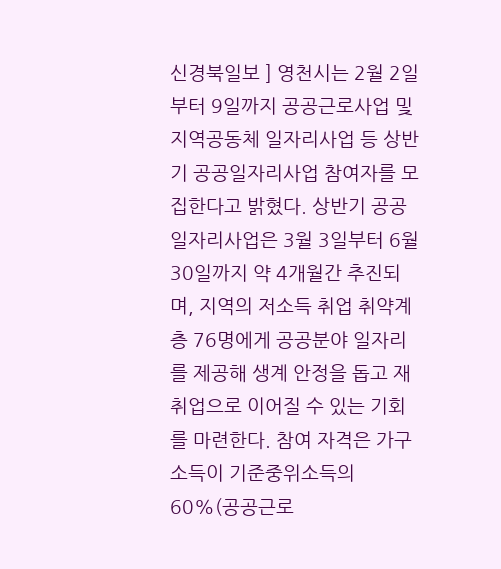신경북일보 ] 영천시는 2월 2일부터 9일까지 공공근로사업 및 지역공동체 일자리사업 등 상반기 공공일자리사업 참여자를 모집한다고 밝혔다. 상반기 공공일자리사업은 3월 3일부터 6월 30일까지 약 4개월간 추진되며, 지역의 저소득 취업 취약계층 76명에게 공공분야 일자리를 제공해 생계 안정을 돕고 재취업으로 이어질 수 있는 기회를 마련한다. 참여 자격은 가구소득이 기준중위소득의 60%(공공근로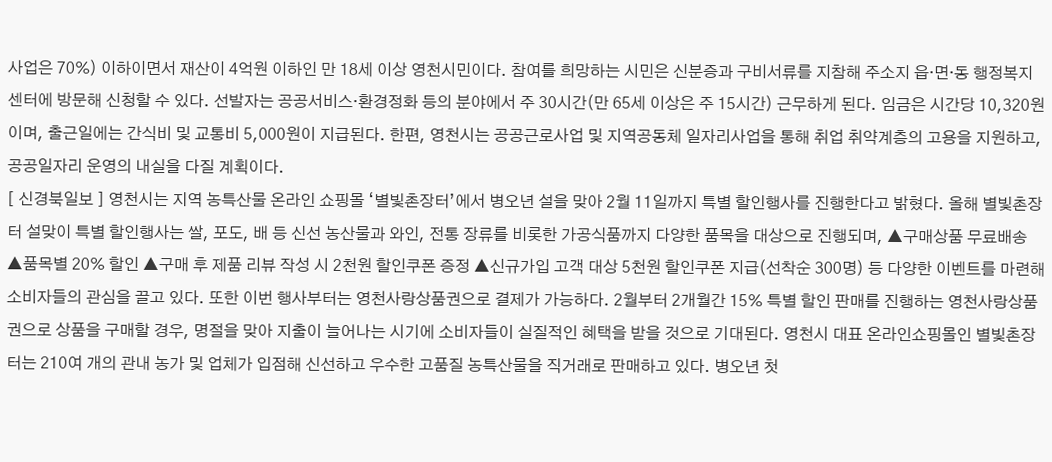사업은 70%) 이하이면서 재산이 4억원 이하인 만 18세 이상 영천시민이다. 참여를 희망하는 시민은 신분증과 구비서류를 지참해 주소지 읍·면·동 행정복지센터에 방문해 신청할 수 있다. 선발자는 공공서비스‧환경정화 등의 분야에서 주 30시간(만 65세 이상은 주 15시간) 근무하게 된다. 임금은 시간당 10,320원이며, 출근일에는 간식비 및 교통비 5,000원이 지급된다. 한편, 영천시는 공공근로사업 및 지역공동체 일자리사업을 통해 취업 취약계층의 고용을 지원하고, 공공일자리 운영의 내실을 다질 계획이다.
[ 신경북일보 ] 영천시는 지역 농특산물 온라인 쇼핑몰 ‘별빛촌장터’에서 병오년 설을 맞아 2월 11일까지 특별 할인행사를 진행한다고 밝혔다. 올해 별빛촌장터 설맞이 특별 할인행사는 쌀, 포도, 배 등 신선 농산물과 와인, 전통 장류를 비롯한 가공식품까지 다양한 품목을 대상으로 진행되며, ▲구매상품 무료배송 ▲품목별 20% 할인 ▲구매 후 제품 리뷰 작성 시 2천원 할인쿠폰 증정 ▲신규가입 고객 대상 5천원 할인쿠폰 지급(선착순 300명) 등 다양한 이벤트를 마련해 소비자들의 관심을 끌고 있다. 또한 이번 행사부터는 영천사랑상품권으로 결제가 가능하다. 2월부터 2개월간 15% 특별 할인 판매를 진행하는 영천사랑상품권으로 상품을 구매할 경우, 명절을 맞아 지출이 늘어나는 시기에 소비자들이 실질적인 혜택을 받을 것으로 기대된다. 영천시 대표 온라인쇼핑몰인 별빛촌장터는 210여 개의 관내 농가 및 업체가 입점해 신선하고 우수한 고품질 농특산물을 직거래로 판매하고 있다. 병오년 첫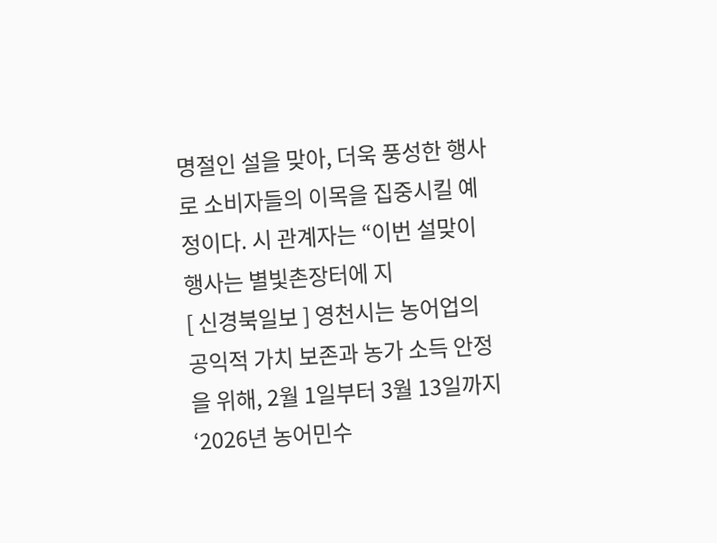명절인 설을 맞아, 더욱 풍성한 행사로 소비자들의 이목을 집중시킬 예정이다. 시 관계자는 “이번 설맞이 행사는 별빛촌장터에 지
[ 신경북일보 ] 영천시는 농어업의 공익적 가치 보존과 농가 소득 안정을 위해, 2월 1일부터 3월 13일까지 ‘2026년 농어민수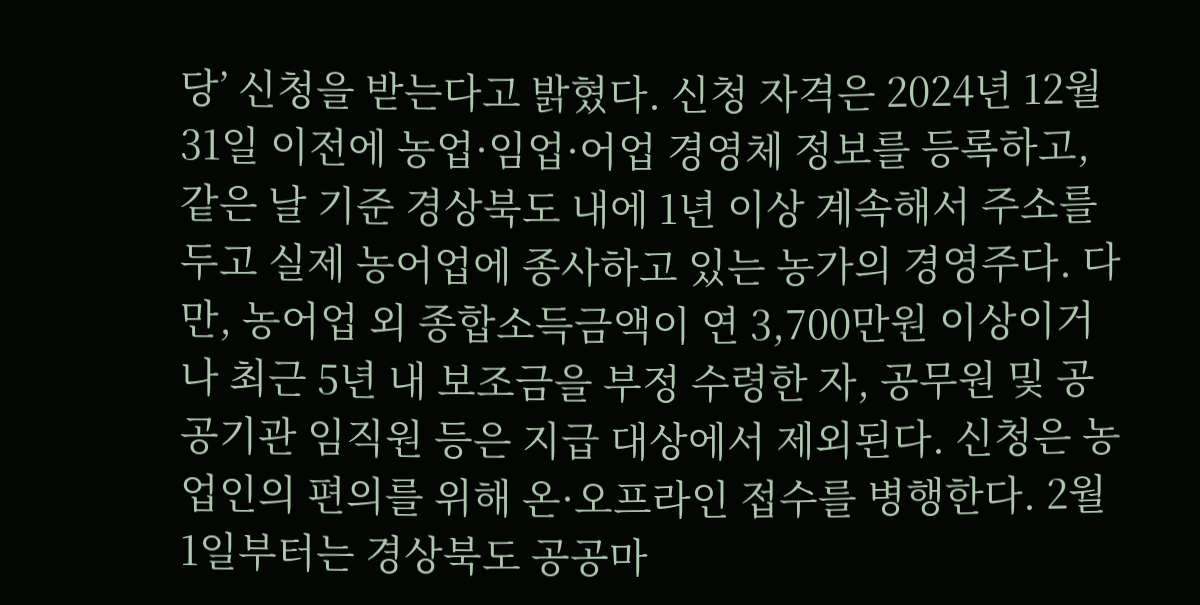당’ 신청을 받는다고 밝혔다. 신청 자격은 2024년 12월 31일 이전에 농업·임업·어업 경영체 정보를 등록하고, 같은 날 기준 경상북도 내에 1년 이상 계속해서 주소를 두고 실제 농어업에 종사하고 있는 농가의 경영주다. 다만, 농어업 외 종합소득금액이 연 3,700만원 이상이거나 최근 5년 내 보조금을 부정 수령한 자, 공무원 및 공공기관 임직원 등은 지급 대상에서 제외된다. 신청은 농업인의 편의를 위해 온·오프라인 접수를 병행한다. 2월 1일부터는 경상북도 공공마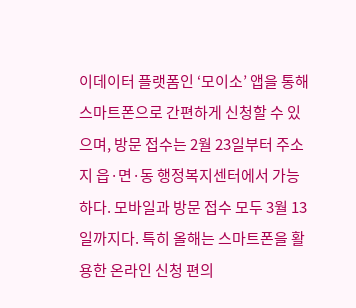이데이터 플랫폼인 ‘모이소’ 앱을 통해 스마트폰으로 간편하게 신청할 수 있으며, 방문 접수는 2월 23일부터 주소지 읍·면·동 행정복지센터에서 가능하다. 모바일과 방문 접수 모두 3월 13일까지다. 특히 올해는 스마트폰을 활용한 온라인 신청 편의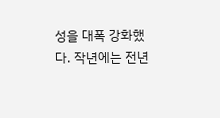성을 대폭 강화했다. 작년에는 전년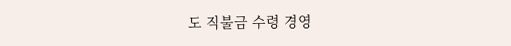도 직불금 수령 경영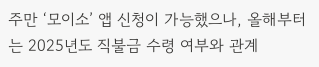주만 ‘모이소’ 앱 신청이 가능했으나, 올해부터는 2025년도 직불금 수령 여부와 관계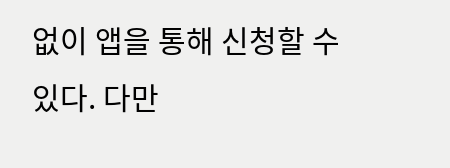없이 앱을 통해 신청할 수 있다. 다만